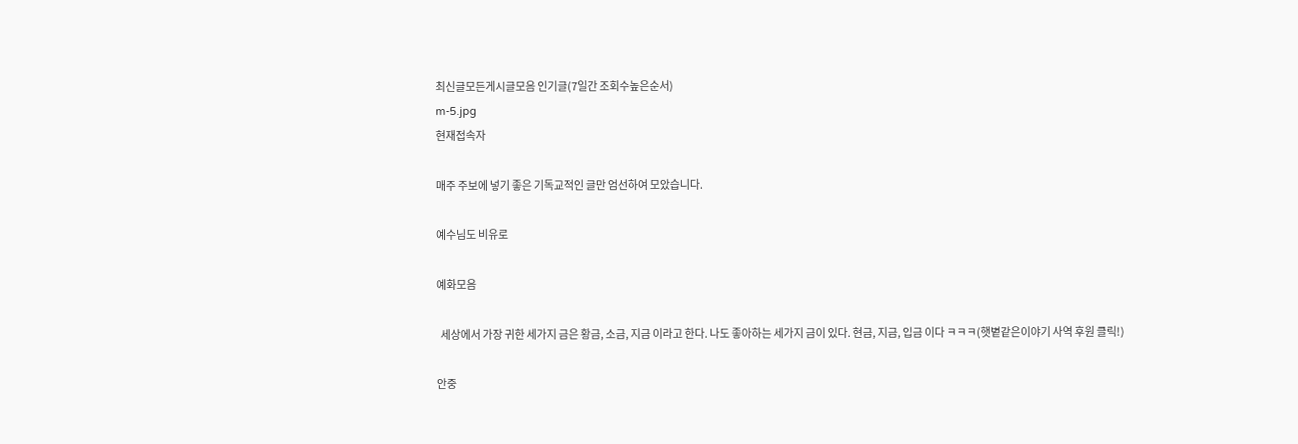최신글모든게시글모음 인기글(7일간 조회수높은순서)
m-5.jpg
현재접속자

매주 주보에 넣기 좋은 기독교적인 글만 엄선하여 모았습니다.

예수님도 비유로

예화모음

  세상에서 가장 귀한 세가지 금은 황금, 소금, 지금 이라고 한다. 나도 좋아하는 세가지 금이 있다. 현금, 지금, 입금 이다 ㅋㅋㅋ(햇볕같은이야기 사역 후원 클릭!)

안중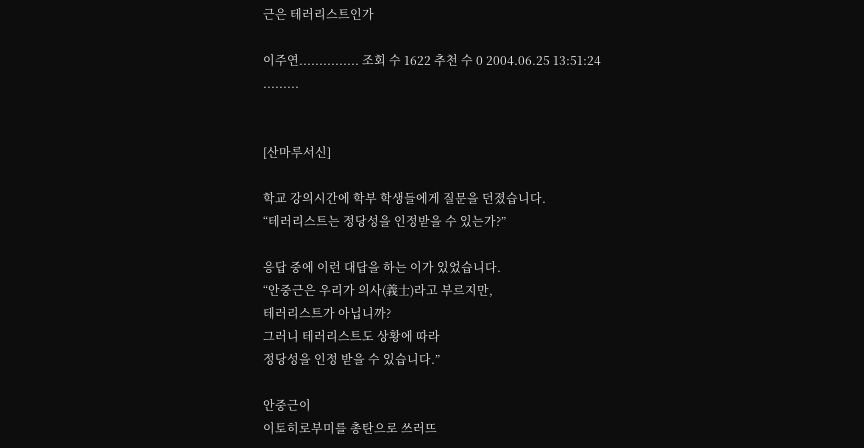근은 테러리스트인가

이주연............... 조회 수 1622 추천 수 0 2004.06.25 13:51:24
.........


[산마루서신]

학교 강의시간에 학부 학생들에게 질문을 던졌습니다.
“테러리스트는 정당성을 인정받을 수 있는가?”

응답 중에 이런 대답을 하는 이가 있었습니다.
“안중근은 우리가 의사(義士)라고 부르지만,
테러리스트가 아닙니까?
그러니 테러리스트도 상황에 따라
정당성을 인정 받을 수 있습니다.”

안중근이
이토히로부미를 총탄으로 쓰러뜨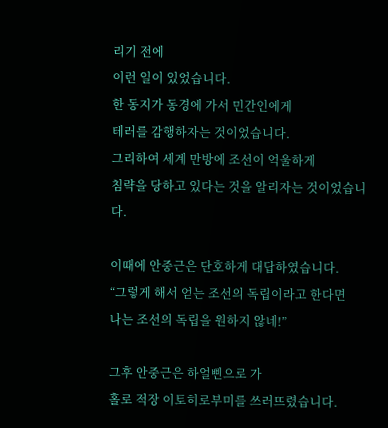리기 전에
이런 일이 있었습니다.
한 동지가 동경에 가서 민간인에게
테러를 감행하자는 것이었습니다.
그리하여 세계 만방에 조선이 억울하게
침략을 당하고 있다는 것을 알리자는 것이었습니다.

이때에 안중근은 단호하게 대답하였습니다.
“그렇게 해서 얻는 조선의 독립이라고 한다면
나는 조선의 독립을 원하지 않네!”

그후 안중근은 하얼삔으로 가
홀로 적장 이토히로부미를 쓰러뜨렸습니다.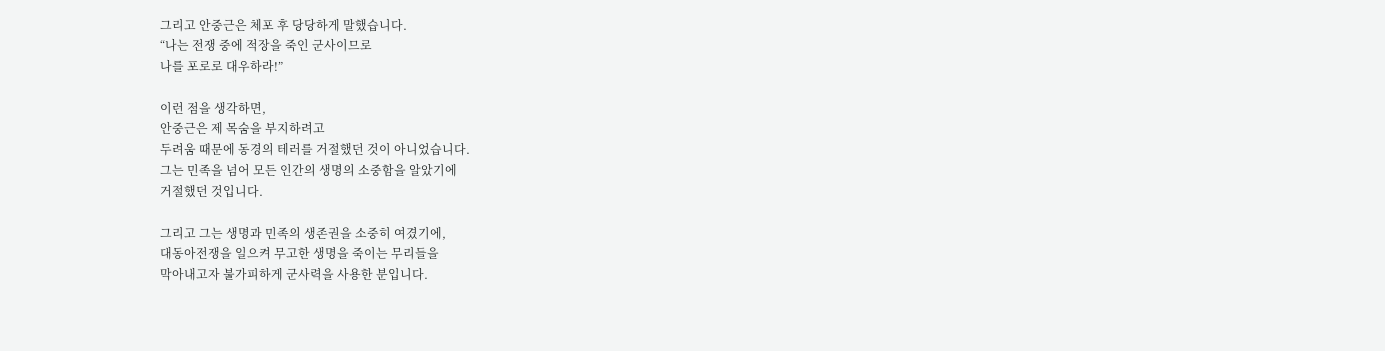그리고 안중근은 체포 후 당당하게 말했습니다.
“나는 전쟁 중에 적장을 죽인 군사이므로
나를 포로로 대우하라!”

이런 점을 생각하면,
안중근은 제 목숨을 부지하려고
두려움 때문에 동경의 테러를 거절했던 것이 아니었습니다.
그는 민족을 넘어 모든 인간의 생명의 소중함을 알았기에
거절했던 것입니다.

그리고 그는 생명과 민족의 생존권을 소중히 여겼기에,
대동아전쟁을 일으켜 무고한 생명을 죽이는 무리들을
막아내고자 불가피하게 군사력을 사용한 분입니다.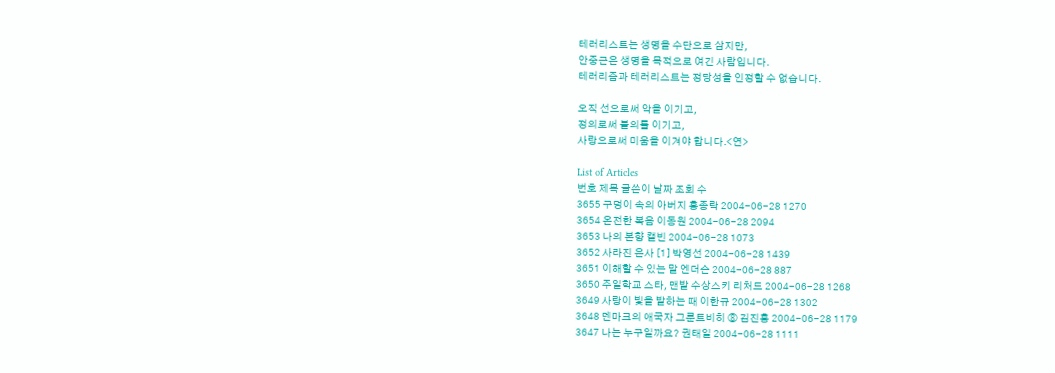테러리스트는 생명을 수단으로 삼지만,
안중근은 생명을 목적으로 여긴 사람입니다.
테러리즘과 테러리스트는 정당성을 인정할 수 없습니다.

오직 선으로써 악을 이기고,
정의로써 불의를 이기고,
사랑으로써 미움을 이겨야 합니다.<연>

List of Articles
번호 제목 글쓴이 날짜 조회 수
3655 구덩이 속의 아버지 홍종락 2004-06-28 1270
3654 온전한 복음 이동원 2004-06-28 2094
3653 나의 본향 캘빈 2004-06-28 1073
3652 사라진 은사 [1] 박영선 2004-06-28 1439
3651 이해할 수 있는 말 엔더슨 2004-06-28 887
3650 주일학교 스타, 맨발 수상스키 리처드 2004-06-28 1268
3649 사랑이 빛을 발하는 때 이한규 2004-06-28 1302
3648 덴마크의 애국자 그룬트비히 ⑧ 김진홍 2004-06-28 1179
3647 나는 누구일까요? 권태일 2004-06-28 1111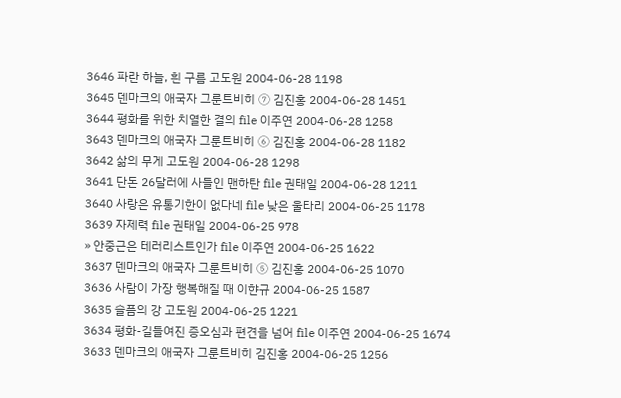3646 파란 하늘, 흰 구름 고도원 2004-06-28 1198
3645 덴마크의 애국자 그룬트비히 ⑦ 김진홍 2004-06-28 1451
3644 평화를 위한 치열한 결의 file 이주연 2004-06-28 1258
3643 덴마크의 애국자 그룬트비히 ⑥ 김진홍 2004-06-28 1182
3642 삶의 무게 고도원 2004-06-28 1298
3641 단돈 26달러에 사들인 맨하탄 file 권태일 2004-06-28 1211
3640 사랑은 유통기한이 없다네 file 낮은 울타리 2004-06-25 1178
3639 자제력 file 권태일 2004-06-25 978
» 안중근은 테러리스트인가 file 이주연 2004-06-25 1622
3637 덴마크의 애국자 그룬트비히 ⑤ 김진홍 2004-06-25 1070
3636 사람이 가장 행복해질 때 이햔규 2004-06-25 1587
3635 슬픔의 강 고도원 2004-06-25 1221
3634 평화-길들여진 증오심과 편견을 넘어 file 이주연 2004-06-25 1674
3633 덴마크의 애국자 그룬트비히 김진홍 2004-06-25 1256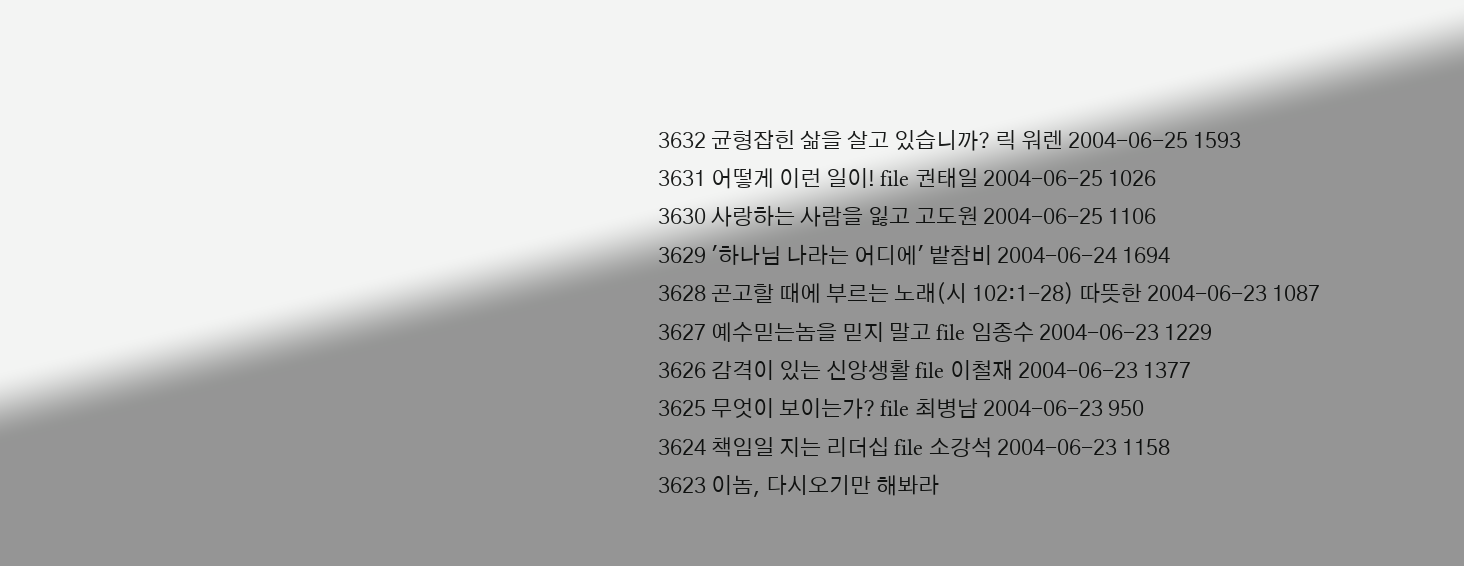3632 균형잡힌 삶을 살고 있습니까? 릭 워렌 2004-06-25 1593
3631 어떻게 이런 일이! file 권태일 2004-06-25 1026
3630 사랑하는 사람을 잃고 고도원 2004-06-25 1106
3629 '하나님 나라는 어디에' 밭참비 2004-06-24 1694
3628 곤고할 때에 부르는 노래(시 102:1-28) 따뜻한 2004-06-23 1087
3627 예수믿는놈을 믿지 말고 file 임종수 2004-06-23 1229
3626 감격이 있는 신앙생활 file 이철재 2004-06-23 1377
3625 무엇이 보이는가? file 최병남 2004-06-23 950
3624 책임일 지는 리더십 file 소강석 2004-06-23 1158
3623 이놈, 다시오기만 해봐라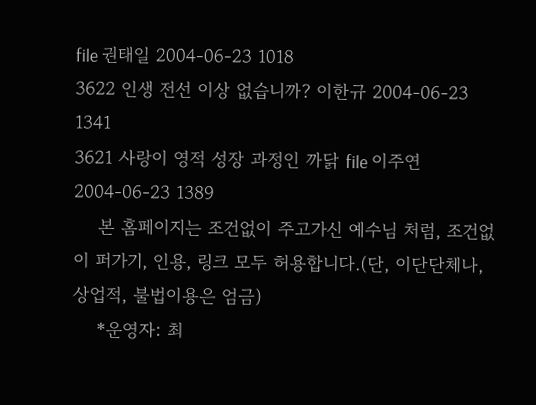file 권태일 2004-06-23 1018
3622 인생 전선 이상 없습니까? 이한규 2004-06-23 1341
3621 사랑이 영적 성장 과정인 까닭 file 이주연 2004-06-23 1389
    본 홈페이지는 조건없이 주고가신 예수님 처럼, 조건없이 퍼가기, 인용, 링크 모두 허용합니다.(단, 이단단체나, 상업적, 불법이용은 엄금)
    *운영자: 최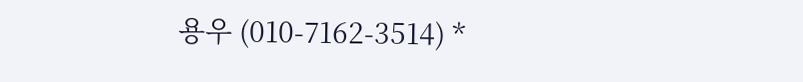용우 (010-7162-3514) *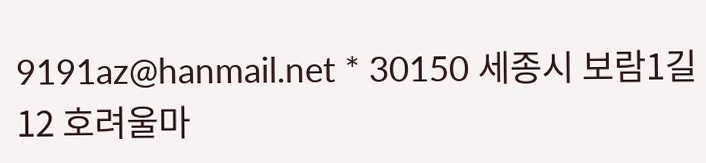9191az@hanmail.net * 30150 세종시 보람1길12 호려울마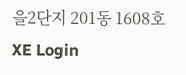을2단지 201동 1608호
XE Login